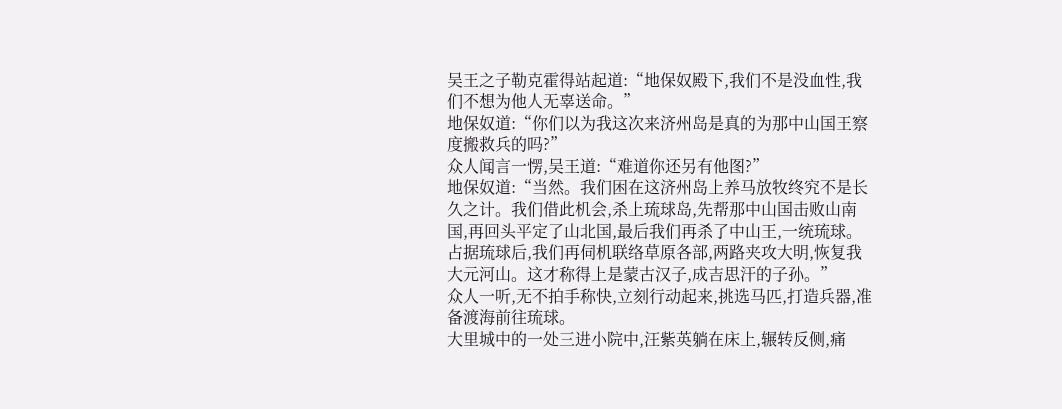吴王之子勒克霍得站起道:“地保奴殿下,我们不是没血性,我们不想为他人无辜送命。”
地保奴道:“你们以为我这次来济州岛是真的为那中山国王察度搬救兵的吗?”
众人闻言一愣,吴王道:“难道你还另有他图?”
地保奴道:“当然。我们困在这济州岛上养马放牧终究不是长久之计。我们借此机会,杀上琉球岛,先帮那中山国击败山南国,再回头平定了山北国,最后我们再杀了中山王,一统琉球。占据琉球后,我们再伺机联络草原各部,两路夹攻大明,恢复我大元河山。这才称得上是蒙古汉子,成吉思汗的子孙。”
众人一听,无不拍手称快,立刻行动起来,挑选马匹,打造兵器,准备渡海前往琉球。
大里城中的一处三进小院中,汪紫英躺在床上,辗转反侧,痛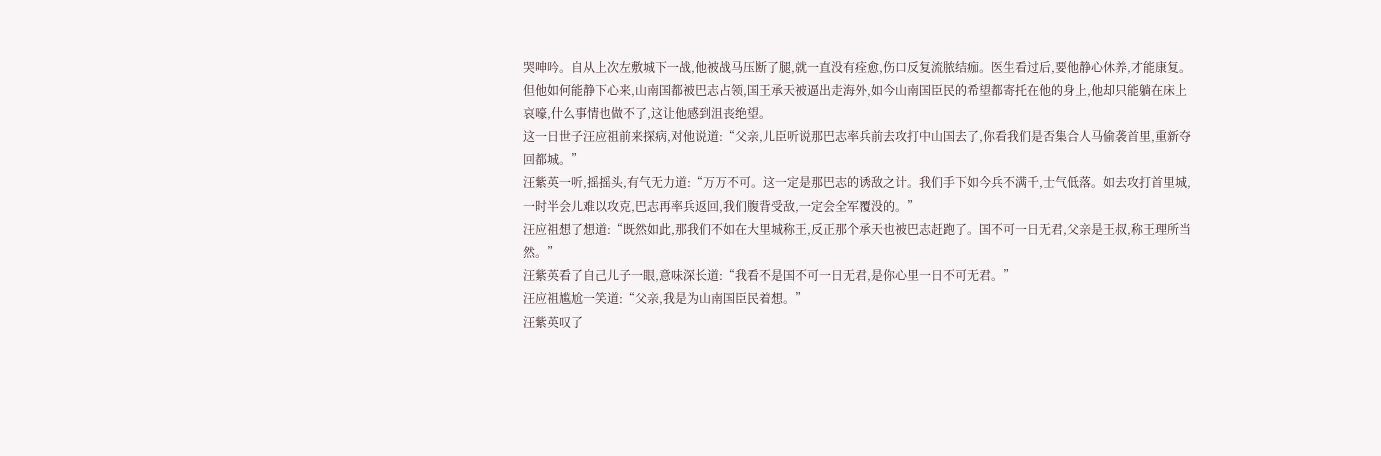哭呻吟。自从上次左敷城下一战,他被战马压断了腿,就一直没有痊愈,伤口反复流脓结痂。医生看过后,要他静心休养,才能康复。但他如何能静下心来,山南国都被巴志占领,国王承天被逼出走海外,如今山南国臣民的希望都寄托在他的身上,他却只能躺在床上哀嚎,什么事情也做不了,这让他感到沮丧绝望。
这一日世子汪应祖前来探病,对他说道:“父亲,儿臣听说那巴志率兵前去攻打中山国去了,你看我们是否集合人马偷袭首里,重新夺回都城。”
汪紫英一听,摇摇头,有气无力道:“万万不可。这一定是那巴志的诱敌之计。我们手下如今兵不满千,士气低落。如去攻打首里城,一时半会儿难以攻克,巴志再率兵返回,我们腹背受敌,一定会全军覆没的。”
汪应祖想了想道:“既然如此,那我们不如在大里城称王,反正那个承天也被巴志赶跑了。国不可一日无君,父亲是王叔,称王理所当然。”
汪紫英看了自己儿子一眼,意味深长道:“我看不是国不可一日无君,是你心里一日不可无君。”
汪应祖尴尬一笑道:“父亲,我是为山南国臣民着想。”
汪紫英叹了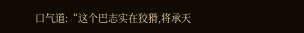口气道:“这个巴志实在狡猾,将承天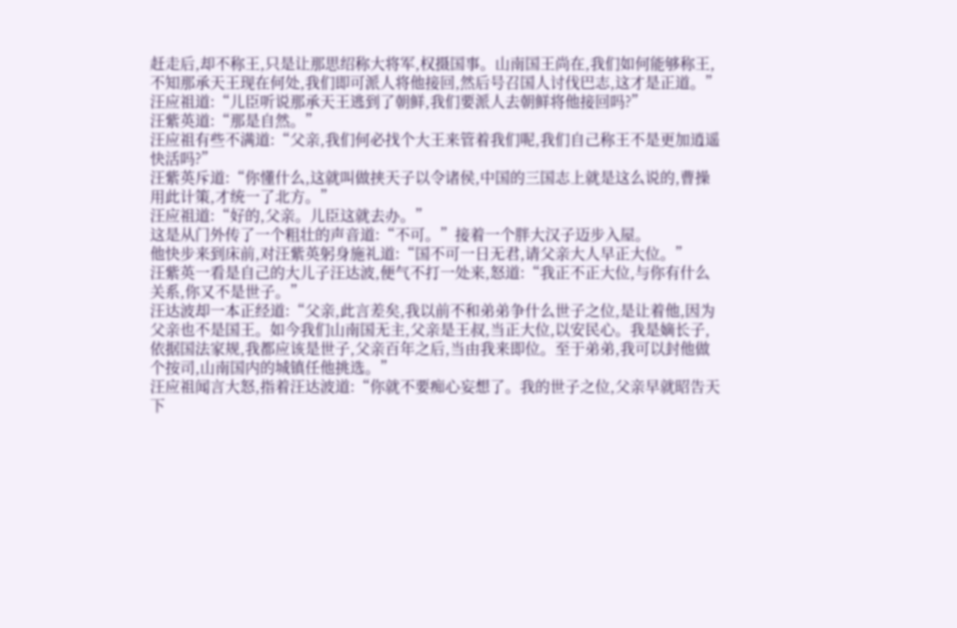赶走后,却不称王,只是让那思绍称大将军,权摄国事。山南国王尚在,我们如何能够称王,不知那承天王现在何处,我们即可派人将他接回,然后号召国人讨伐巴志,这才是正道。”
汪应祖道:“儿臣听说那承天王逃到了朝鲜,我们要派人去朝鲜将他接回吗?”
汪紫英道:“那是自然。”
汪应祖有些不满道:“父亲,我们何必找个大王来管着我们呢,我们自己称王不是更加逍遥快活吗?”
汪紫英斥道:“你懂什么,这就叫做挟天子以令诸侯,中国的三国志上就是这么说的,曹操用此计策,才统一了北方。”
汪应祖道:“好的,父亲。儿臣这就去办。”
这是从门外传了一个粗壮的声音道:“不可。”接着一个胖大汉子迈步入屋。
他快步来到床前,对汪紫英躬身施礼道:“国不可一日无君,请父亲大人早正大位。”
汪紫英一看是自己的大儿子汪达波,便气不打一处来,怒道:“我正不正大位,与你有什么关系,你又不是世子。”
汪达波却一本正经道:“父亲,此言差矣,我以前不和弟弟争什么世子之位,是让着他,因为父亲也不是国王。如今我们山南国无主,父亲是王叔,当正大位,以安民心。我是嫡长子,依据国法家规,我都应该是世子,父亲百年之后,当由我来即位。至于弟弟,我可以封他做个按司,山南国内的城镇任他挑选。”
汪应祖闻言大怒,指着汪达波道:“你就不要痴心妄想了。我的世子之位,父亲早就昭告天下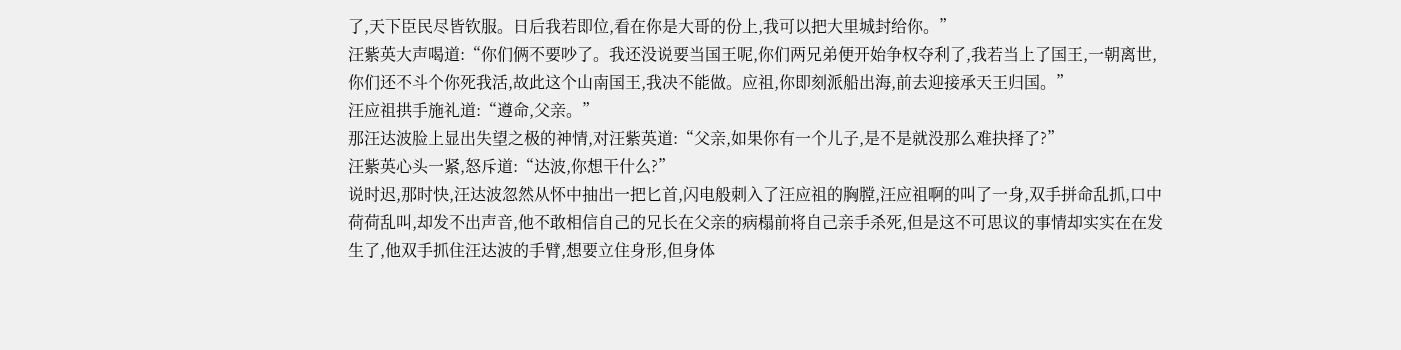了,天下臣民尽皆钦服。日后我若即位,看在你是大哥的份上,我可以把大里城封给你。”
汪紫英大声喝道:“你们俩不要吵了。我还没说要当国王呢,你们两兄弟便开始争权夺利了,我若当上了国王,一朝离世,你们还不斗个你死我活,故此这个山南国王,我决不能做。应祖,你即刻派船出海,前去迎接承天王归国。”
汪应祖拱手施礼道:“遵命,父亲。”
那汪达波脸上显出失望之极的神情,对汪紫英道:“父亲,如果你有一个儿子,是不是就没那么难抉择了?”
汪紫英心头一紧,怒斥道:“达波,你想干什么?”
说时迟,那时快,汪达波忽然从怀中抽出一把匕首,闪电般刺入了汪应祖的胸膛,汪应祖啊的叫了一身,双手拼命乱抓,口中荷荷乱叫,却发不出声音,他不敢相信自己的兄长在父亲的病榻前将自己亲手杀死,但是这不可思议的事情却实实在在发生了,他双手抓住汪达波的手臂,想要立住身形,但身体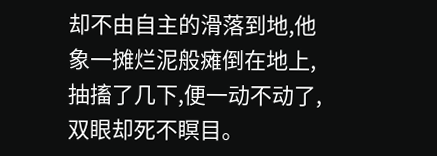却不由自主的滑落到地,他象一摊烂泥般瘫倒在地上,抽搐了几下,便一动不动了,双眼却死不瞑目。